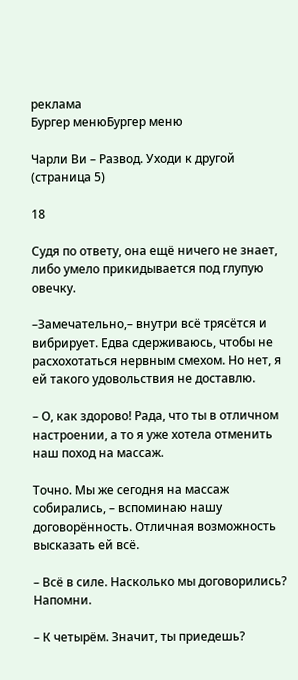реклама
Бургер менюБургер меню

Чарли Ви – Развод. Уходи к другой (страница 5)

18

Судя по ответу, она ещё ничего не знает, либо умело прикидывается под глупую овечку.

–Замечательно,– внутри всё трясётся и вибрирует. Едва сдерживаюсь, чтобы не расхохотаться нервным смехом. Но нет, я ей такого удовольствия не доставлю.

– О, как здорово! Рада, что ты в отличном настроении, а то я уже хотела отменить наш поход на массаж.

Точно. Мы же сегодня на массаж собирались, – вспоминаю нашу договорённость. Отличная возможность высказать ей всё.

– Всё в силе. Насколько мы договорились? Напомни.

– К четырём. Значит, ты приедешь?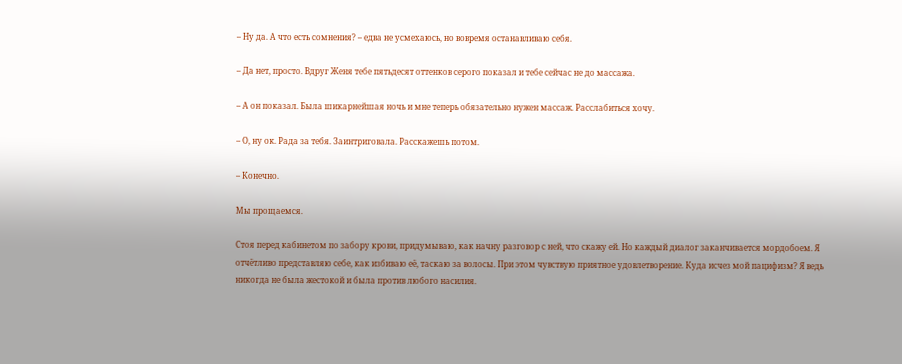– Ну да. А что есть сомнения? – едва не усмехаюсь, но вовремя останавливаю себя.

– Да нет, просто. Вдруг Женя тебе пятьдесят оттенков серого показал и тебе сейчас не до массажа.

– А он показал. Была шикарнейшая ночь и мне теперь обязательно нужен массаж. Расслабиться хочу.

– О, ну ок. Рада за тебя. Заинтриговала. Расскажешь потом.

– Конечно.

Мы прощаемся.

Стоя перед кабинетом по забору крови, придумываю, как начну разговор с ней, что скажу ей. Но каждый диалог заканчивается мордобоем. Я отчётливо представляю себе, как избиваю её, таскаю за волосы. При этом чувствую приятное удовлетворение. Куда исчез мой пацифизм? Я ведь никогда не была жестокой и была против любого насилия.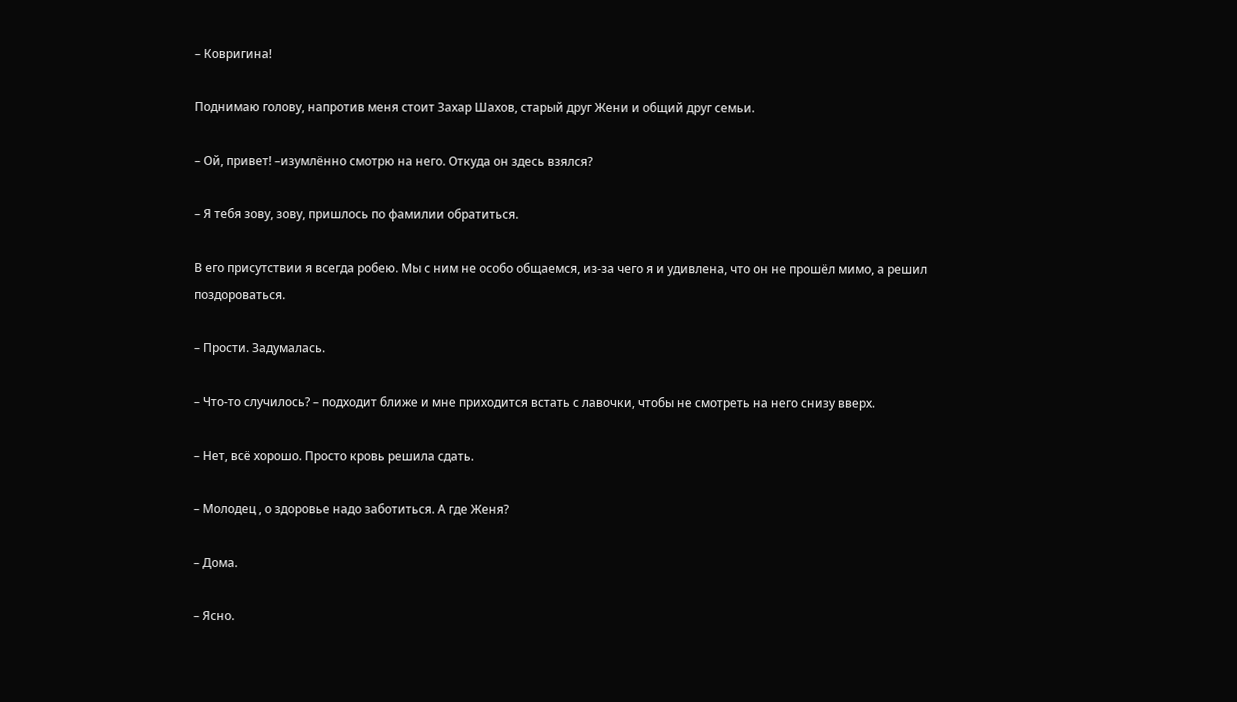– Ковригина!

Поднимаю голову, напротив меня стоит Захар Шахов, старый друг Жени и общий друг семьи.

– Ой, привет! –изумлённо смотрю на него. Откуда он здесь взялся?

– Я тебя зову, зову, пришлось по фамилии обратиться.

В его присутствии я всегда робею. Мы с ним не особо общаемся, из-за чего я и удивлена, что он не прошёл мимо, а решил поздороваться.

– Прости. Задумалась.

– Что-то случилось? – подходит ближе и мне приходится встать с лавочки, чтобы не смотреть на него снизу вверх.

– Нет, всё хорошо. Просто кровь решила сдать.

– Молодец , о здоровье надо заботиться. А где Женя?

– Дома.

– Ясно.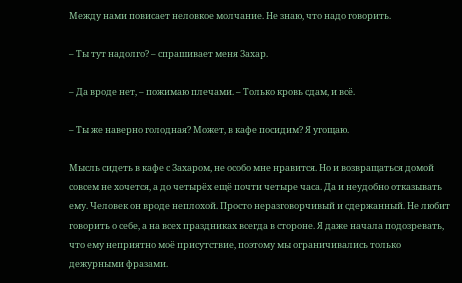Между нами повисает неловкое молчание. Не знаю, что надо говорить.

– Ты тут надолго? – спрашивает меня Захар.

– Да вроде нет, – пожимаю плечами. – Только кровь сдам, и всё.

– Ты же наверно голодная? Может, в кафе посидим? Я угощаю.

Мысль сидеть в кафе с Захаром, не особо мне нравится. Но и возвращаться домой совсем не хочется, а до четырёх ещё почти четыре часа. Да и неудобно отказывать ему. Человек он вроде неплохой. Просто неразговорчивый и сдержанный. Не любит говорить о себе, а на всех праздниках всегда в стороне. Я даже начала подозревать, что ему неприятно моё присутствие, поэтому мы ограничивались только дежурными фразами.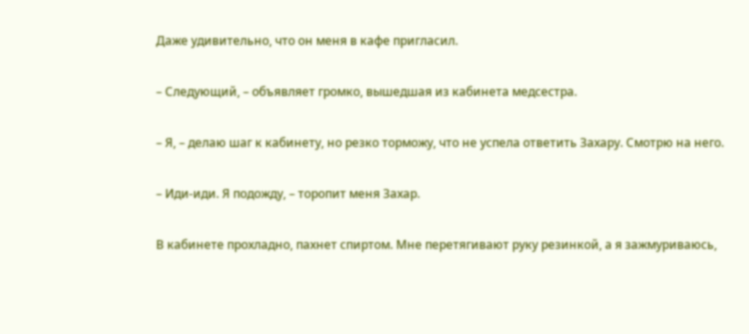Даже удивительно, что он меня в кафе пригласил.

– Следующий, – объявляет громко, вышедшая из кабинета медсестра.

– Я, – делаю шаг к кабинету, но резко торможу, что не успела ответить Захару. Смотрю на него.

– Иди-иди. Я подожду, – торопит меня Захар.

В кабинете прохладно, пахнет спиртом. Мне перетягивают руку резинкой, а я зажмуриваюсь,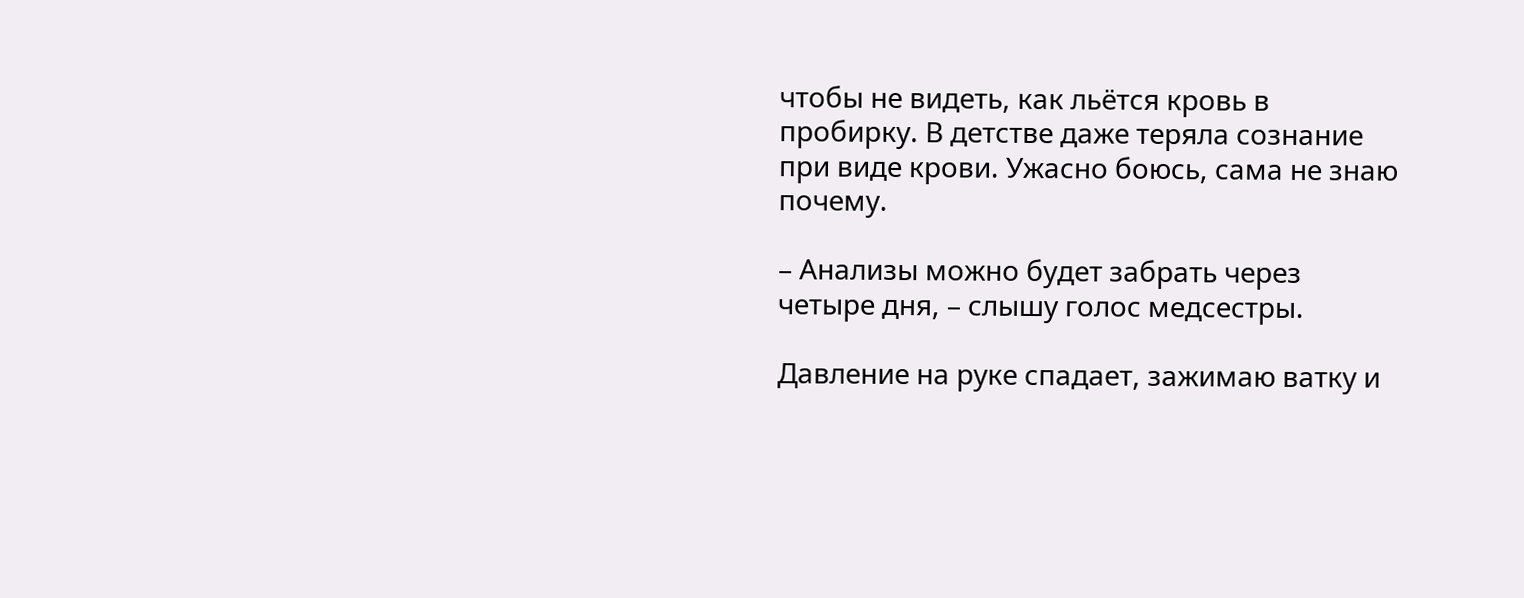чтобы не видеть, как льётся кровь в пробирку. В детстве даже теряла сознание при виде крови. Ужасно боюсь, сама не знаю почему.

– Анализы можно будет забрать через четыре дня, – слышу голос медсестры.

Давление на руке спадает, зажимаю ватку и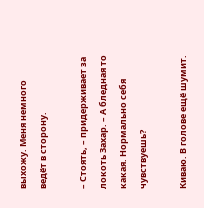выхожу. Меня немного ведёт в сторону.

– Стоять, – придерживает за локоть Захар. – А бледная то какая. Нормально себя чувствуешь?

Киваю. В голове ещё шумит.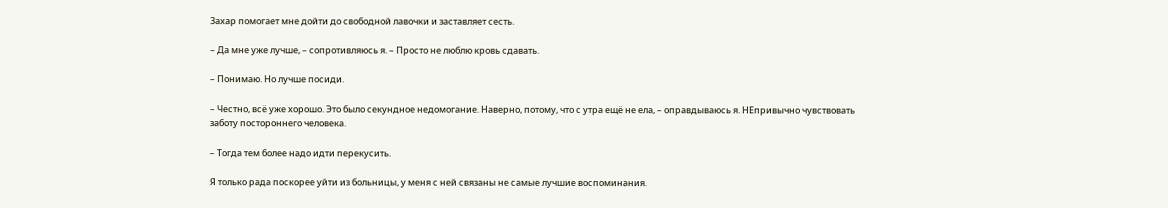Захар помогает мне дойти до свободной лавочки и заставляет сесть.

– Да мне уже лучше, – сопротивляюсь я. – Просто не люблю кровь сдавать.

– Понимаю. Но лучше посиди.

– Честно, всё уже хорошо. Это было секундное недомогание. Наверно, потому, что с утра ещё не ела, – оправдываюсь я. НЕпривычно чувствовать заботу постороннего человека.

– Тогда тем более надо идти перекусить.

Я только рада поскорее уйти из больницы, у меня с ней связаны не самые лучшие воспоминания.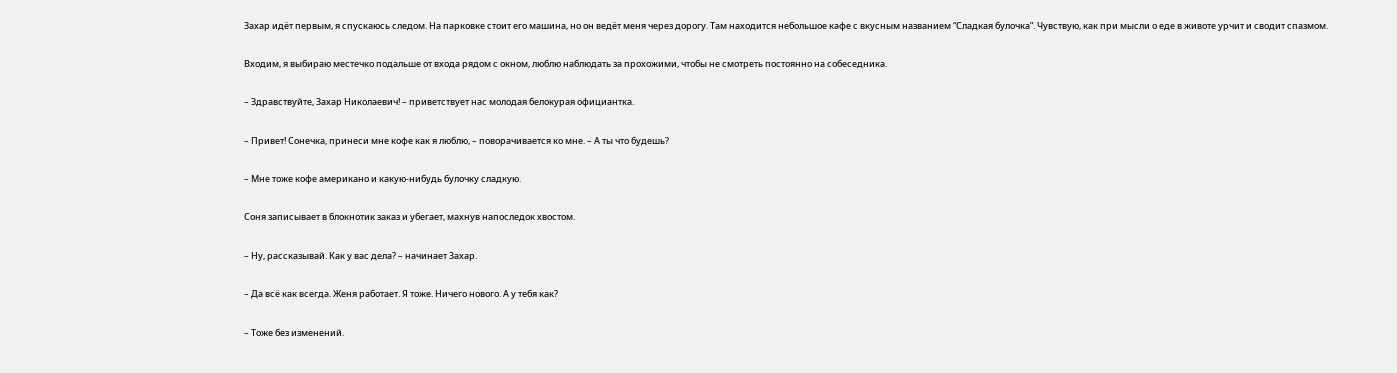Захар идёт первым, я спускаюсь следом. На парковке стоит его машина, но он ведёт меня через дорогу. Там находится небольшое кафе с вкусным названием “Сладкая булочка”. Чувствую, как при мысли о еде в животе урчит и сводит спазмом.

Входим, я выбираю местечко подальше от входа рядом с окном, люблю наблюдать за прохожими, чтобы не смотреть постоянно на собеседника.

– Здравствуйте, Захар Николаевич! – приветствует нас молодая белокурая официантка.

– Привет! Сонечка, принеси мне кофе как я люблю, – поворачивается ко мне. – А ты что будешь?

– Мне тоже кофе американо и какую-нибудь булочку сладкую.

Соня записывает в блокнотик заказ и убегает, махнув напоследок хвостом.

– Ну, рассказывай. Как у вас дела? – начинает Захар.

– Да всё как всегда. Женя работает. Я тоже. Ничего нового. А у тебя как?

– Тоже без изменений.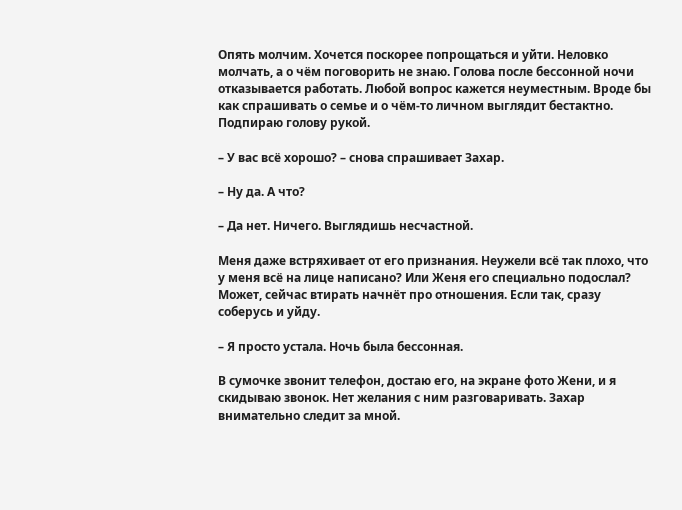Опять молчим. Хочется поскорее попрощаться и уйти. Неловко молчать, а о чём поговорить не знаю. Голова после бессонной ночи отказывается работать. Любой вопрос кажется неуместным. Вроде бы как спрашивать о семье и о чём-то личном выглядит бестактно. Подпираю голову рукой.

– У вас всё хорошо? – снова спрашивает Захар.

– Ну да. А что?

– Да нет. Ничего. Выглядишь несчастной.

Меня даже встряхивает от его признания. Неужели всё так плохо, что у меня всё на лице написано? Или Женя его специально подослал? Может, сейчас втирать начнёт про отношения. Если так, сразу соберусь и уйду.

– Я просто устала. Ночь была бессонная.

В сумочке звонит телефон, достаю его, на экране фото Жени, и я скидываю звонок. Нет желания с ним разговаривать. Захар внимательно следит за мной.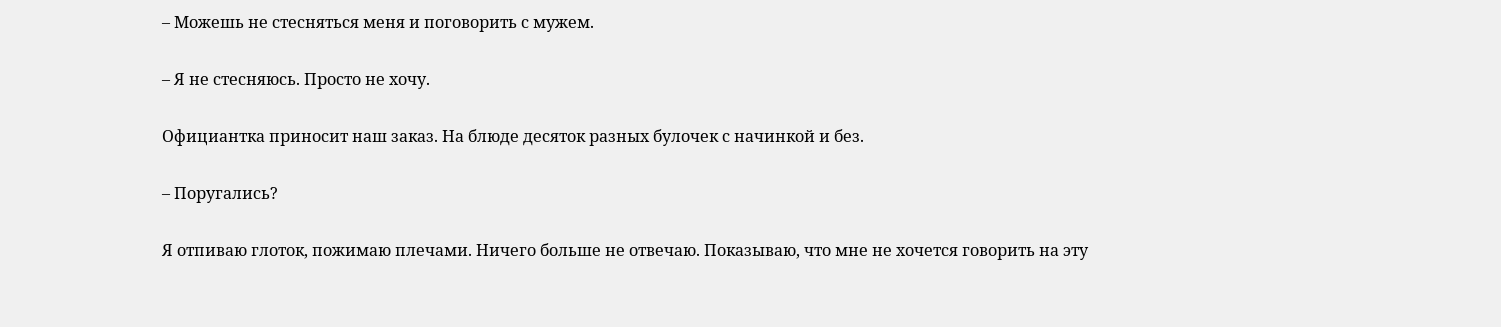– Можешь не стесняться меня и поговорить с мужем.

– Я не стесняюсь. Просто не хочу.

Официантка приносит наш заказ. На блюде десяток разных булочек с начинкой и без.

– Поругались?

Я отпиваю глоток, пожимаю плечами. Ничего больше не отвечаю. Показываю, что мне не хочется говорить на эту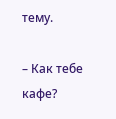тему.

– Как тебе кафе?